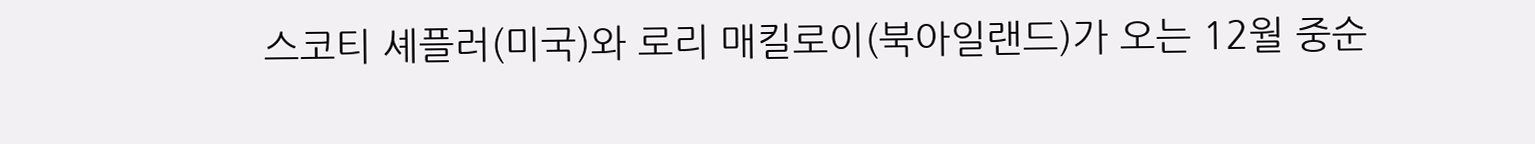스코티 셰플러(미국)와 로리 매킬로이(북아일랜드)가 오는 12월 중순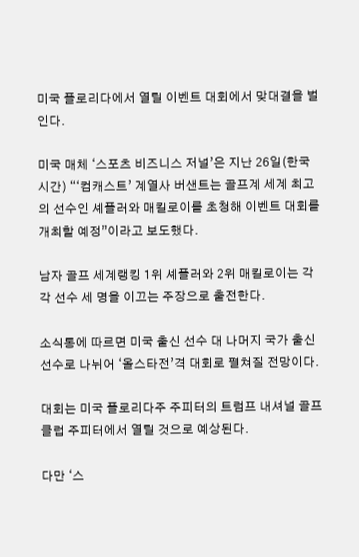미국 플로리다에서 열릴 이벤트 대회에서 맞대결을 벌인다.

미국 매체 ‘스포츠 비즈니스 저널’은 지난 26일(한국 시간) “‘컴캐스트’ 계열사 버샌트는 골프계 세계 최고의 선수인 셰플러와 매킬로이를 초청해 이벤트 대회를 개최할 예정”이라고 보도했다.

남자 골프 세계랭킹 1위 셰플러와 2위 매킬로이는 각각 선수 세 명을 이끄는 주장으로 출전한다.

소식통에 따르면 미국 출신 선수 대 나머지 국가 출신 선수로 나뉘어 ‘올스타전’격 대회로 펼쳐질 전망이다.

대회는 미국 플로리다주 주피터의 트럼프 내셔널 골프 클럽 주피터에서 열릴 것으로 예상된다.

다만 ‘스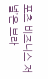포츠 비즈니스 저널’은 브라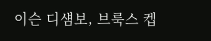이슨 디섐보, 브룩스 켑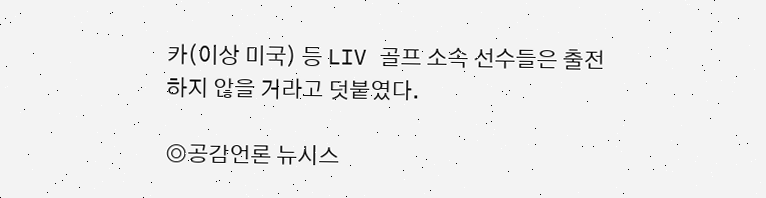카(이상 미국) 등 LIV 골프 소속 선수들은 출전하지 않을 거라고 덧붙였다.

◎공감언론 뉴시스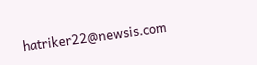hatriker22@newsis.com